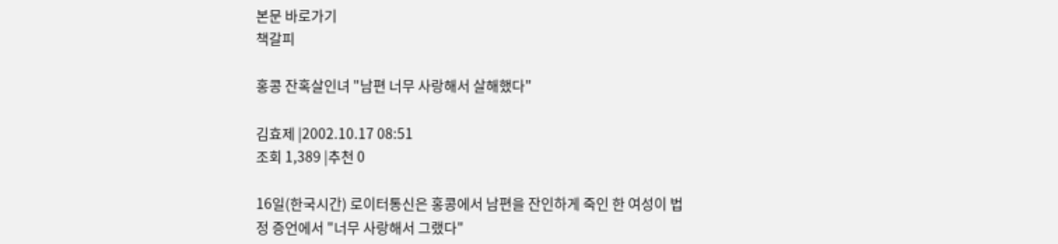본문 바로가기
책갈피

홍콩 잔혹살인녀 "남편 너무 사랑해서 살해했다"

김효제 |2002.10.17 08:51
조회 1,389 |추천 0

16일(한국시간) 로이터통신은 홍콩에서 남편을 잔인하게 죽인 한 여성이 법정 증언에서 "너무 사랑해서 그랬다"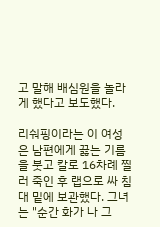고 말해 배심원을 놀라게 했다고 보도했다.

리숴핑이라는 이 여성은 남편에게 끓는 기름을 붓고 칼로 16차례 찔러 죽인 후 랩으로 싸 침대 밑에 보관했다. 그녀는 "순간 화가 나 그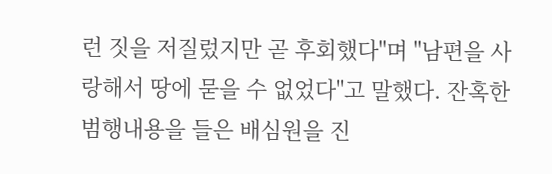런 짓을 저질렀지만 곧 후회했다"며 "남편을 사랑해서 땅에 묻을 수 없었다"고 말했다. 잔혹한 범행내용을 들은 배심원을 진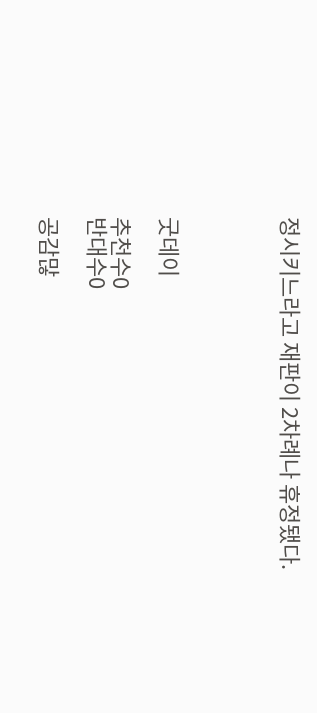정시키느라고 재판이 2차례나 휴정됐다.




굿데이

추천수0
반대수0

공감많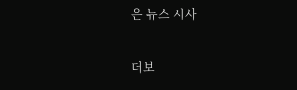은 뉴스 시사

더보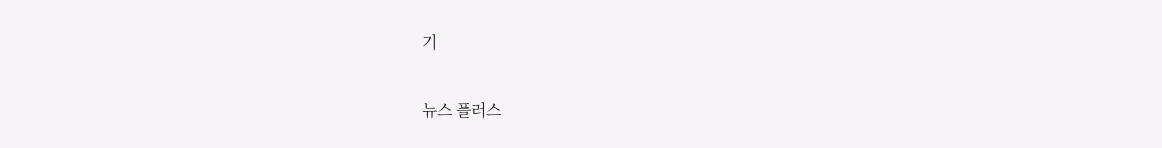기

뉴스 플러스